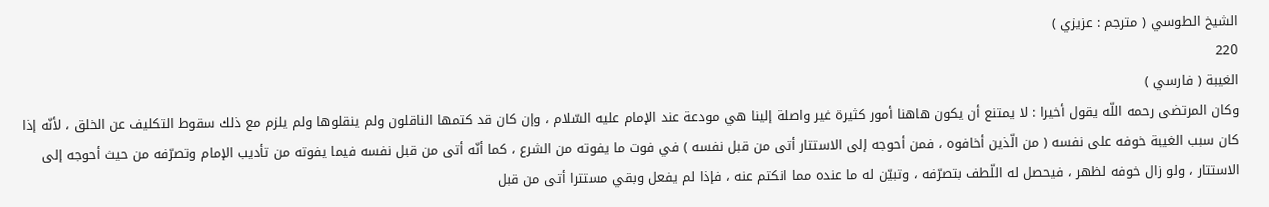الشيخ الطوسي ( مترجم : عزيزي )
220
الغيبة ( فارسي )
وكان المرتضى رحمه اللّه يقول أخيرا : لا يمتنع أن يكون هاهنا أمور كثيرة غير واصلة إلينا هي مودعة عند الإمام عليه السّلام ، وإن كان قد كتمها الناقلون ولم ينقلوها ولم يلزم مع ذلك سقوط التكليف عن الخلق ، لأنّه إذا كان سبب الغيبة خوفه على نفسه ( من الّذين أخافوه ، فمن أحوجه إلى الاستتار أتى من قبل نفسه ) في فوت ما يفوته من الشرع ، كما أنّه أتى من قبل نفسه فيما يفوته من تأديب الإمام وتصرّفه من حيث أحوجه إلى الاستتار ، ولو زال خوفه لظهر ، فيحصل له اللّطف بتصرّفه ، وتبيّن له ما عنده مما انكتم عنه ، فإذا لم يفعل وبقي مستترا أتى من قبل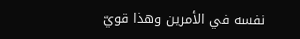نفسه في الأمرين وهذا قويّ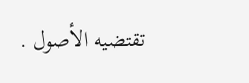تقتضيه الأصول .